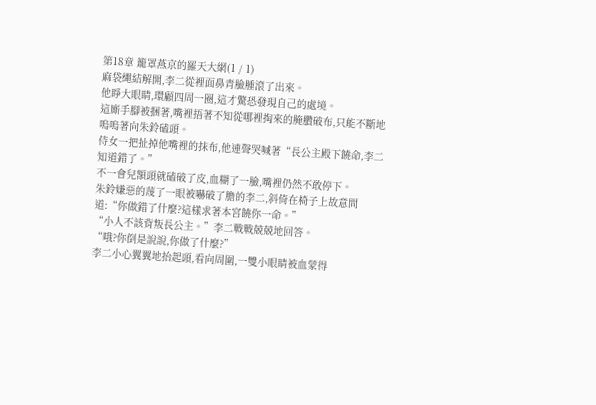第18章 籠罩燕京的羅天大網(1 / 1)
麻袋繩結解開,李二從裡面鼻青臉腫滾了出來。
他睜大眼睛,環顧四周一圈,這才驚恐發現自己的處境。
這廝手腳被捆著,嘴裡捂著不知從哪裡掏來的腌臢破布,只能不斷地嗚嗚著向朱鈴磕頭。
侍女一把扯掉他嘴裡的抹布,他連聲哭喊著“長公主殿下饒命,李二知道錯了。”
不一會兒額頭就磕破了皮,血糊了一臉,嘴裡仍然不敢停下。
朱鈴嫌惡的蔑了一眼被嚇破了膽的李二,斜倚在椅子上故意問道:“你做錯了什麼?這樣求著本宮饒你一命。”
“小人不該背叛長公主。”李二戰戰兢兢地回答。
“哦?你倒是說說,你做了什麼?”
李二小心翼翼地抬起頭,看向周圍,一雙小眼睛被血蒙得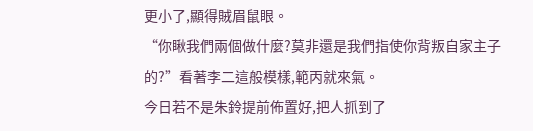更小了,顯得賊眉鼠眼。
“你瞅我們兩個做什麼?莫非還是我們指使你背叛自家主子的?”看著李二這般模樣,範丙就來氣。
今日若不是朱鈴提前佈置好,把人抓到了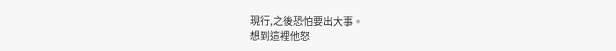現行,之後恐怕要出大事。
想到這裡他怒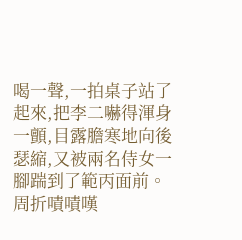喝一聲,一拍桌子站了起來,把李二嚇得渾身一顫,目露膽寒地向後瑟縮,又被兩名侍女一腳踹到了範丙面前。
周折嘖嘖嘆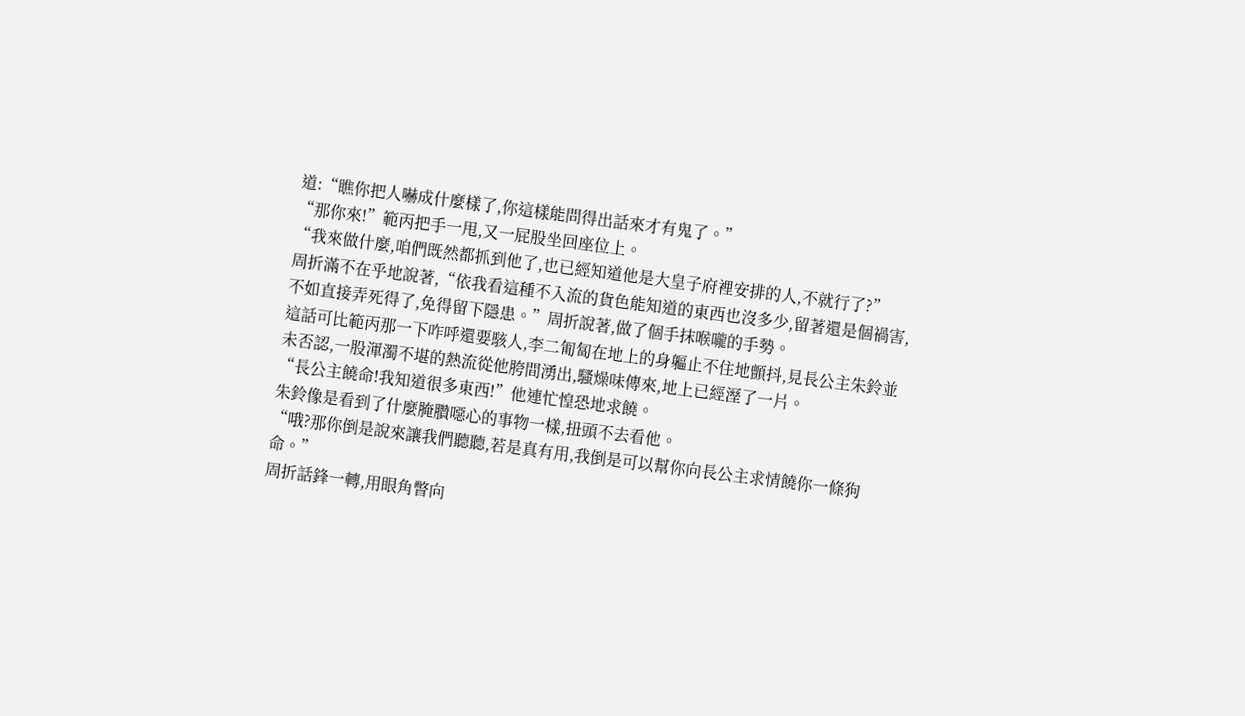道:“瞧你把人嚇成什麼樣了,你這樣能問得出話來才有鬼了。”
“那你來!”範丙把手一甩,又一屁股坐回座位上。
“我來做什麼,咱們既然都抓到他了,也已經知道他是大皇子府裡安排的人,不就行了?”
周折滿不在乎地說著,“依我看這種不入流的貨色能知道的東西也沒多少,留著還是個禍害,不如直接弄死得了,免得留下隱患。”周折說著,做了個手抹喉嚨的手勢。
這話可比範丙那一下咋呼還要駭人,李二匍匐在地上的身軀止不住地顫抖,見長公主朱鈴並未否認,一股渾濁不堪的熱流從他胯間湧出,騷燥味傳來,地上已經溼了一片。
“長公主饒命!我知道很多東西!”他連忙惶恐地求饒。
朱鈴像是看到了什麼腌臢噁心的事物一樣,扭頭不去看他。
“哦?那你倒是說來讓我們聽聽,若是真有用,我倒是可以幫你向長公主求情饒你一條狗命。”
周折話鋒一轉,用眼角瞥向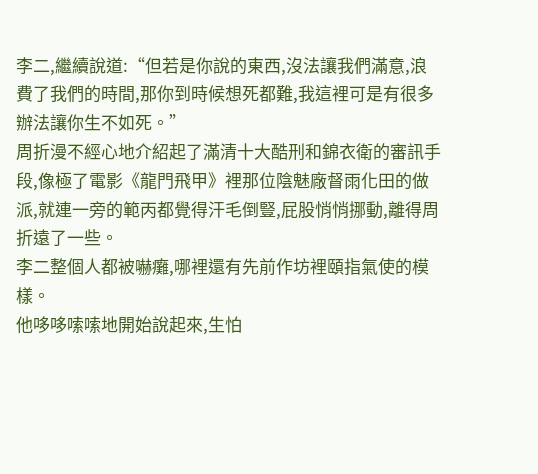李二,繼續說道:“但若是你說的東西,沒法讓我們滿意,浪費了我們的時間,那你到時候想死都難,我這裡可是有很多辦法讓你生不如死。”
周折漫不經心地介紹起了滿清十大酷刑和錦衣衛的審訊手段,像極了電影《龍門飛甲》裡那位陰魅廠督雨化田的做派,就連一旁的範丙都覺得汗毛倒豎,屁股悄悄挪動,離得周折遠了一些。
李二整個人都被嚇癱,哪裡還有先前作坊裡頤指氣使的模樣。
他哆哆嗦嗦地開始說起來,生怕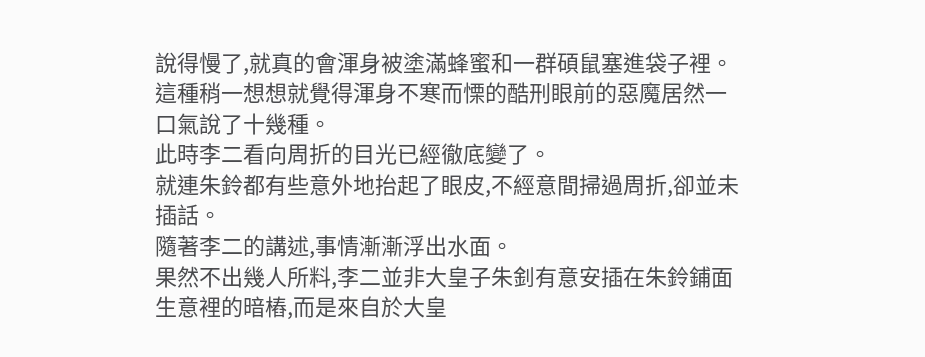說得慢了,就真的會渾身被塗滿蜂蜜和一群碩鼠塞進袋子裡。
這種稍一想想就覺得渾身不寒而慄的酷刑眼前的惡魔居然一口氣說了十幾種。
此時李二看向周折的目光已經徹底變了。
就連朱鈴都有些意外地抬起了眼皮,不經意間掃過周折,卻並未插話。
隨著李二的講述,事情漸漸浮出水面。
果然不出幾人所料,李二並非大皇子朱釗有意安插在朱鈴鋪面生意裡的暗樁,而是來自於大皇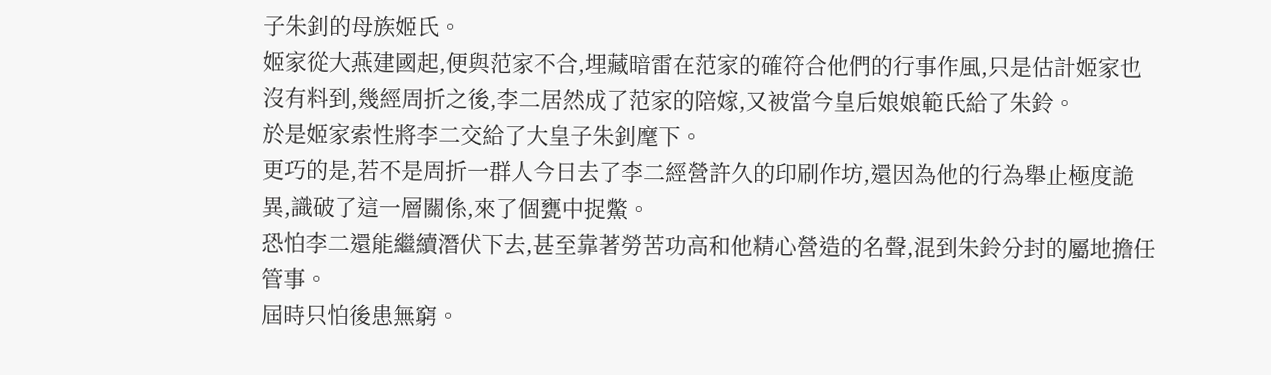子朱釗的母族姬氏。
姬家從大燕建國起,便與范家不合,埋藏暗雷在范家的確符合他們的行事作風,只是估計姬家也沒有料到,幾經周折之後,李二居然成了范家的陪嫁,又被當今皇后娘娘範氏給了朱鈴。
於是姬家索性將李二交給了大皇子朱釗麾下。
更巧的是,若不是周折一群人今日去了李二經營許久的印刷作坊,還因為他的行為舉止極度詭異,識破了這一層關係,來了個甕中捉鱉。
恐怕李二還能繼續潛伏下去,甚至靠著勞苦功高和他精心營造的名聲,混到朱鈴分封的屬地擔任管事。
屆時只怕後患無窮。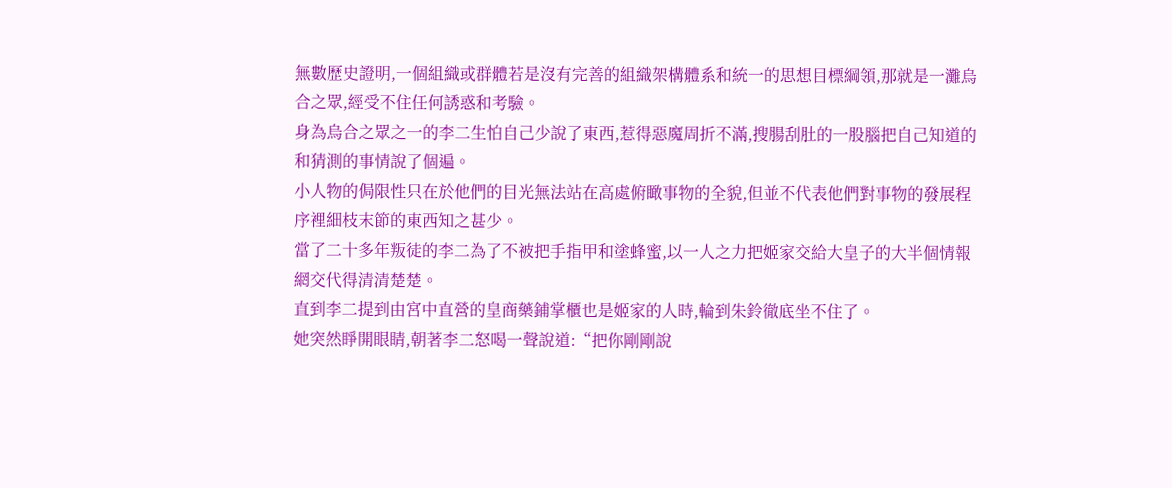無數歷史證明,一個組織或群體若是沒有完善的組織架構體系和統一的思想目標綱領,那就是一灘烏合之眾,經受不住任何誘惑和考驗。
身為烏合之眾之一的李二生怕自己少說了東西,惹得惡魔周折不滿,搜腸刮肚的一股腦把自己知道的和猜測的事情說了個遍。
小人物的侷限性只在於他們的目光無法站在高處俯瞰事物的全貌,但並不代表他們對事物的發展程序裡細枝末節的東西知之甚少。
當了二十多年叛徒的李二為了不被把手指甲和塗蜂蜜,以一人之力把姬家交給大皇子的大半個情報網交代得清清楚楚。
直到李二提到由宮中直營的皇商藥鋪掌櫃也是姬家的人時,輪到朱鈴徹底坐不住了。
她突然睜開眼睛,朝著李二怒喝一聲說道:“把你剛剛說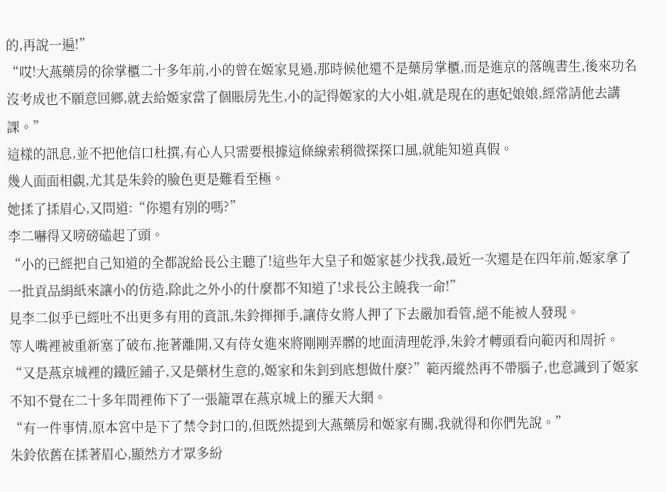的,再說一遍!”
“哎!大燕藥房的徐掌櫃二十多年前,小的曾在姬家見過,那時候他還不是藥房掌櫃,而是進京的落魄書生,後來功名沒考成也不願意回鄉,就去給姬家當了個賬房先生,小的記得姬家的大小姐,就是現在的惠妃娘娘,經常請他去講課。”
這樣的訊息,並不把他信口杜撰,有心人只需要根據這條線索稍微探探口風,就能知道真假。
幾人面面相覷,尤其是朱鈴的臉色更是難看至極。
她揉了揉眉心,又問道:“你還有別的嗎?”
李二嚇得又嗙磅磕起了頭。
“小的已經把自己知道的全都說給長公主聽了!這些年大皇子和姬家甚少找我,最近一次還是在四年前,姬家拿了一批貢品絹紙來讓小的仿造,除此之外小的什麼都不知道了!求長公主饒我一命!”
見李二似乎已經吐不出更多有用的資訊,朱鈴揮揮手,讓侍女將人押了下去嚴加看管,絕不能被人發現。
等人嘴裡被重新塞了破布,拖著離開,又有侍女進來將剛剛弄髒的地面清理乾淨,朱鈴才轉頭看向範丙和周折。
“又是燕京城裡的鐵匠鋪子,又是藥材生意的,姬家和朱釗到底想做什麼?”範丙縱然再不帶腦子,也意識到了姬家不知不覺在二十多年間裡佈下了一張籠罩在燕京城上的羅天大網。
“有一件事情,原本宮中是下了禁令封口的,但既然提到大燕藥房和姬家有關,我就得和你們先說。”
朱鈴依舊在揉著眉心,顯然方才眾多紛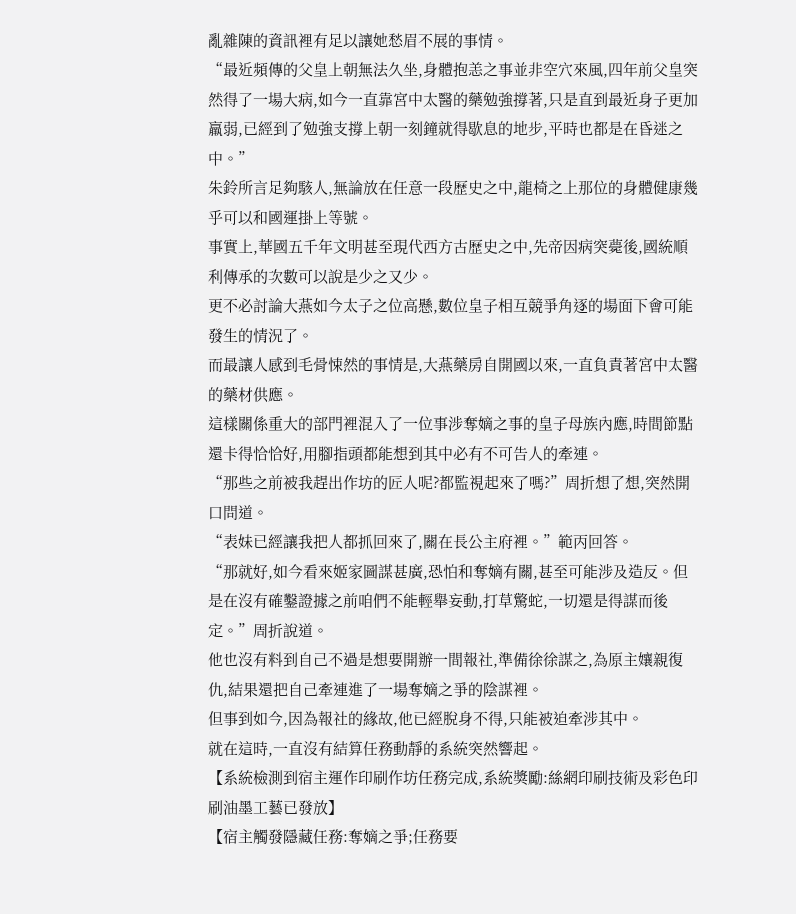亂雜陳的資訊裡有足以讓她愁眉不展的事情。
“最近頻傳的父皇上朝無法久坐,身體抱恙之事並非空穴來風,四年前父皇突然得了一場大病,如今一直靠宮中太醫的藥勉強撐著,只是直到最近身子更加羸弱,已經到了勉強支撐上朝一刻鐘就得歇息的地步,平時也都是在昏迷之中。”
朱鈴所言足夠駭人,無論放在任意一段歷史之中,龍椅之上那位的身體健康幾乎可以和國運掛上等號。
事實上,華國五千年文明甚至現代西方古歷史之中,先帝因病突薨後,國統順利傳承的次數可以說是少之又少。
更不必討論大燕如今太子之位高懸,數位皇子相互競爭角逐的場面下會可能發生的情況了。
而最讓人感到毛骨悚然的事情是,大燕藥房自開國以來,一直負責著宮中太醫的藥材供應。
這樣關係重大的部門裡混入了一位事涉奪嫡之事的皇子母族內應,時間節點還卡得恰恰好,用腳指頭都能想到其中必有不可告人的牽連。
“那些之前被我趕出作坊的匠人呢?都監視起來了嗎?”周折想了想,突然開口問道。
“表妹已經讓我把人都抓回來了,關在長公主府裡。”範丙回答。
“那就好,如今看來姬家圖謀甚廣,恐怕和奪嫡有關,甚至可能涉及造反。但是在沒有確鑿證據之前咱們不能輕舉妄動,打草驚蛇,一切還是得謀而後定。”周折說道。
他也沒有料到自己不過是想要開辦一間報社,準備徐徐謀之,為原主孃親復仇,結果還把自己牽連進了一場奪嫡之爭的陰謀裡。
但事到如今,因為報社的緣故,他已經脫身不得,只能被迫牽涉其中。
就在這時,一直沒有結算任務動靜的系統突然響起。
【系統檢測到宿主運作印刷作坊任務完成,系統獎勵:絲網印刷技術及彩色印刷油墨工藝已發放】
【宿主觸發隱藏任務:奪嫡之爭;任務要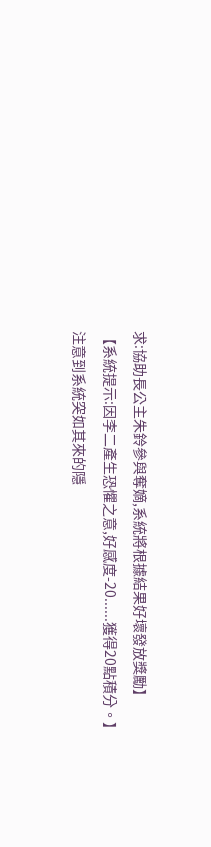求:協助長公主朱鈴參與奪嫡,系統將根據結果好壞發放獎勵】
【系統提示:因李二產生恐懼之意,好感度-20......獲得20點積分。】
注意到系統突如其來的隱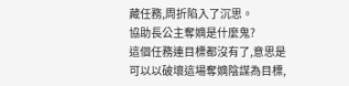藏任務,周折陷入了沉思。
協助長公主奪嫡是什麼鬼?
這個任務連目標都沒有了,意思是可以以破壞這場奪嫡陰謀為目標,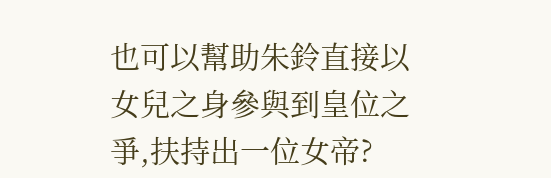也可以幫助朱鈴直接以女兒之身參與到皇位之爭,扶持出一位女帝?